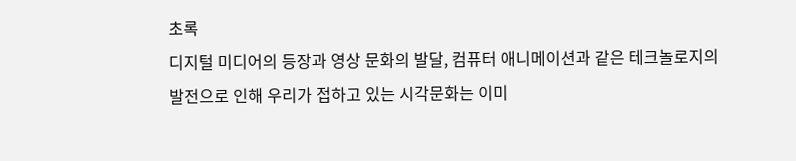초록
디지털 미디어의 등장과 영상 문화의 발달, 컴퓨터 애니메이션과 같은 테크놀로지의 발전으로 인해 우리가 접하고 있는 시각문화는 이미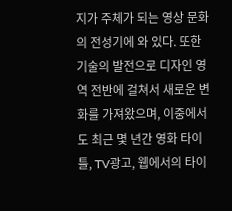지가 주체가 되는 영상 문화의 전성기에 와 있다. 또한 기술의 발전으로 디자인 영역 전반에 걸쳐서 새로운 변화를 가져왔으며, 이중에서도 최근 몇 년간 영화 타이틀, TV광고, 웹에서의 타이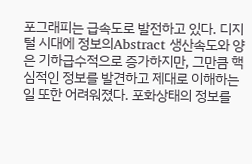포그래피는 급속도로 발전하고 있다. 디지털 시대에 정보의Abstract 생산속도와 양은 기하급수적으로 증가하지만, 그만큼 핵심적인 정보를 발견하고 제대로 이해하는 일 또한 어려워졌다. 포화상태의 정보를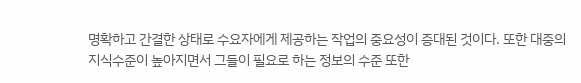명확하고 간결한 상태로 수요자에게 제공하는 작업의 중요성이 증대된 것이다. 또한 대중의 지식수준이 높아지면서 그들이 필요로 하는 정보의 수준 또한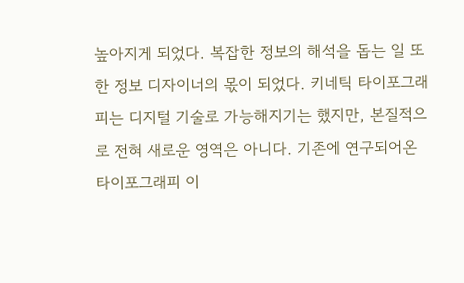높아지게 되었다. 복잡한 정보의 해석을 돕는 일 또한 정보 디자이너의 몫이 되었다. 키네틱 타이포그래피는 디지털 기술로 가능해지기는 했지만, 본질적으로 전혀 새로운 영역은 아니다. 기존에 연구되어온 타이포그래피 이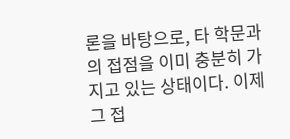론을 바탕으로, 타 학문과의 접점을 이미 충분히 가지고 있는 상태이다. 이제 그 접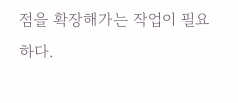점을 확장해가는 작업이 필요하다.